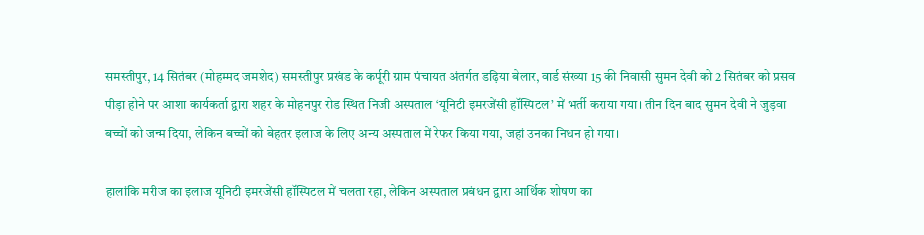समस्तीपुर, 14 सितंबर (मोहम्मद जमशेद) समस्तीपुर प्रखंड के कर्पूरी ग्राम पंचायत अंतर्गत डढ़िया बेलार, वार्ड संख्या 15 की निवासी सुमन देवी को 2 सितंबर को प्रसव पीड़ा होने पर आशा कार्यकर्ता द्वारा शहर के मोहनपुर रोड स्थित निजी अस्पताल ‘यूनिटी इमरजेंसी हॉस्पिटल’ में भर्ती कराया गया। तीन दिन बाद सुमन देवी ने जुड़वा बच्चों को जन्म दिया, लेकिन बच्चों को बेहतर इलाज के लिए अन्य अस्पताल में रेफर किया गया, जहां उनका निधन हो गया।

हालांकि मरीज का इलाज यूनिटी इमरजेंसी हॉस्पिटल में चलता रहा, लेकिन अस्पताल प्रबंधन द्वारा आर्थिक शोषण का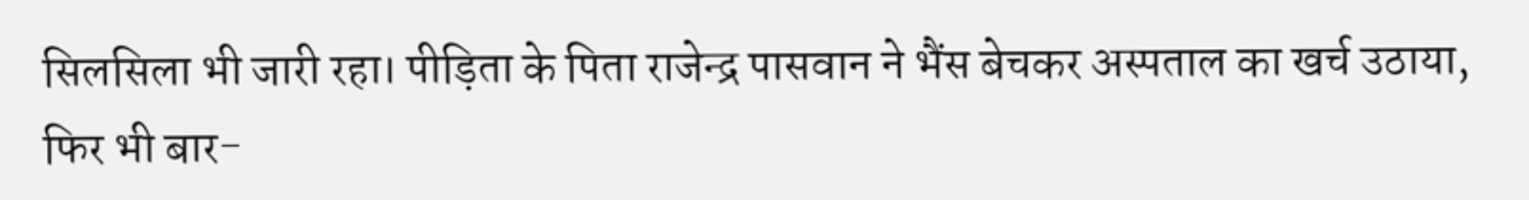सिलसिला भी जारी रहा। पीड़िता के पिता राजेन्द्र पासवान ने भैंस बेचकर अस्पताल का खर्च उठाया, फिर भी बार-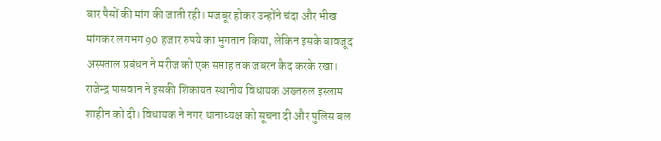बार पैसों की मांग की जाती रही। मजबूर होकर उन्होंने चंदा और भीख मांगकर लगभग 90 हजार रुपये का भुगतान किया, लेकिन इसके बावजूद अस्पताल प्रबंधन ने मरीज को एक सप्ताह तक जबरन कैद करके रखा।
राजेन्द्र पासवान ने इसकी शिकायत स्थानीय विधायक अख्तरुल इस्लाम शाहीन को दी। विधायक ने नगर थानाध्यक्ष को सूचना दी और पुलिस बल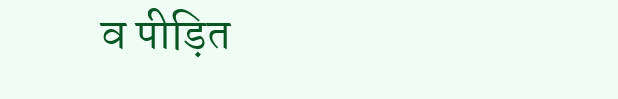व पीड़ित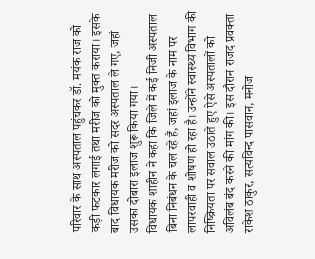परिवार के साथ अस्पताल पहुंचकर डॉ. मयंक राज को कड़ी फटकार लगाई तथा मरीज को मुक्त कराया। इसके बाद विधायक मरीज को सदर अस्पताल ले गए, जहां उसका दोबारा इलाज शुरू किया गया।
विधायक शाहीन ने कहा कि जिले में कई निजी अस्पताल बिना निबंधन के चल रहे हैं, जहां इलाज के नाम पर लापरवाही व शोषण हो रहा है। उन्होंने स्वास्थ्य विभाग की निष्क्रियता पर सवाल उठाते हुए ऐसे अस्पतालों को अविलंब बंद करने की मांग की। इस दौरान राजद प्रवक्ता राकेश ठाकुर, सत्यविन्द पासवान, मनोज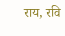राय, रवि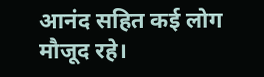आनंद सहित कई लोग मौजूद रहे।